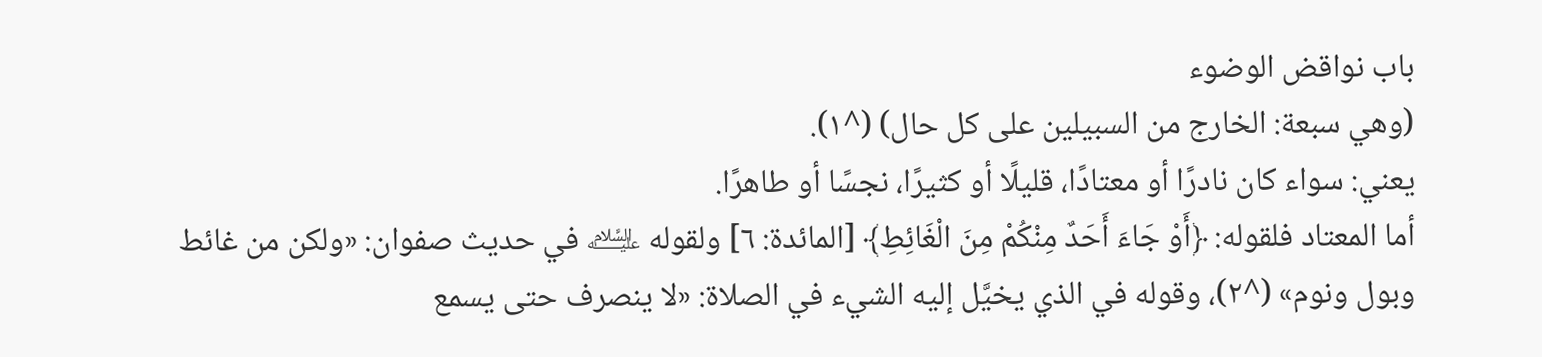باب نواقض الوضوء
(وهي سبعة: الخارج من السبيلين على كل حال) (^١).
يعني: سواء كان نادرًا أو معتادًا، قليلًا أو كثيرًا، نجسًا أو طاهرًا.
أما المعتاد فلقوله: ﴿أَوْ جَاءَ أَحَدٌ مِنْكُمْ مِنَ الْغَائِطِ﴾ [المائدة: ٦] ولقوله ﵇ في حديث صفوان: «ولكن من غائط وبول ونوم» (^٢)، وقوله في الذي يخيَّل إليه الشيء في الصلاة: «لا ينصرف حتى يسمع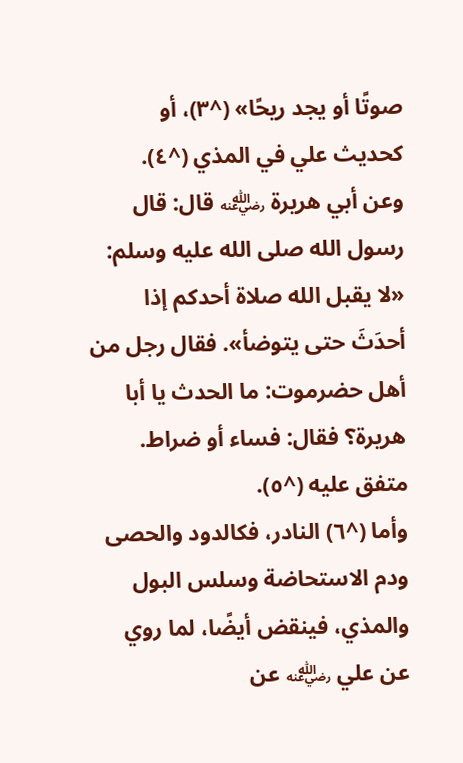صوتًا أو يجد ريحًا» (^٣)، أو كحديث علي في المذي (^٤).
وعن أبي هريرة ﵁ قال: قال رسول الله صلى الله عليه وسلم: «لا يقبل الله صلاة أحدكم إذا أحدَثَ حتى يتوضأ». فقال رجل من أهل حضرموت: ما الحدث يا أبا هريرة؟ فقال: فساء أو ضراط. متفق عليه (^٥).
وأما (^٦) النادر، فكالدود والحصى ودم الاستحاضة وسلس البول والمذي، فينقض أيضًا، لما روي عن علي ﵁ عن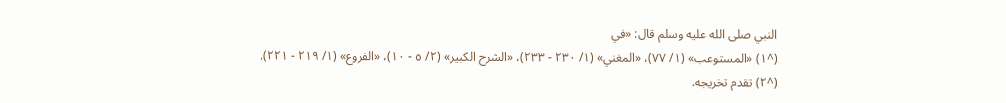النبي صلى الله عليه وسلم قال: «في
(^١) «المستوعب» (١/ ٧٧)، «المغني» (١/ ٢٣٠ - ٢٣٣)، «الشرح الكبير» (٢/ ٥ - ١٠)، «الفروع» (١/ ٢١٩ - ٢٢١).
(^٢) تقدم تخريجه.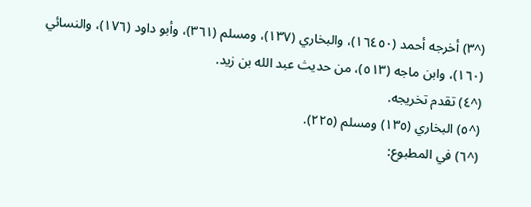(^٣) أخرجه أحمد (١٦٤٥٠)، والبخاري (١٣٧)، ومسلم (٣٦١)، وأبو داود (١٧٦)، والنسائي (١٦٠)، وابن ماجه (٥١٣)، من حديث عبد الله بن زيد.
(^٤) تقدم تخريجه.
(^٥) البخاري (١٣٥) ومسلم (٢٢٥).
(^٦) في المطبوع: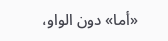«أما» دون الواو،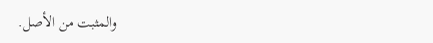والمثبت من الأصل.